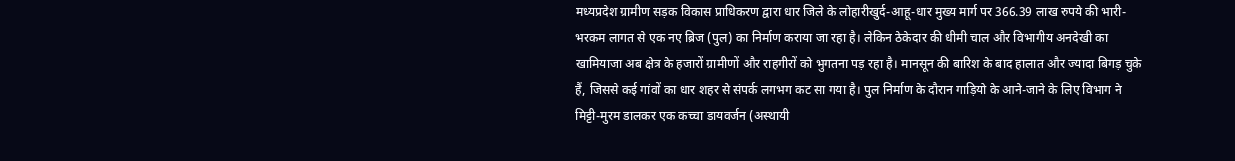मध्यप्रदेश ग्रामीण सड़क विकास प्राधिकरण द्वारा धार जिले के लोहारीखुर्द-आहू-धार मुख्य मार्ग पर 366.39 लाख रुपये की भारी-भरकम लागत से एक नए ब्रिज (पुल) का निर्माण कराया जा रहा है। लेकिन ठेकेदार की धीमी चाल और विभागीय अनदेखी का खामियाजा अब क्षेत्र के हजारों ग्रामीणों और राहगीरों को भुगतना पड़ रहा है। मानसून की बारिश के बाद हालात और ज्यादा बिगड़ चुके हैं, जिससे कई गांवों का धार शहर से संपर्क लगभग कट सा गया है। पुल निर्माण के दौरान गाड़ियो के आने-जाने के लिए विभाग ने मिट्टी-मुरम डालकर एक कच्चा डायवर्जन (अस्थायी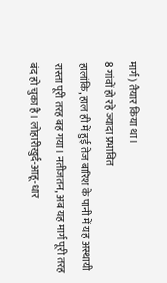मार्ग) तैयार किया था।
8 गांवों हो रहे ज्यादा प्रभावित
हालांकि, हाल ही में हुई तेज बारिश के पानी में यह अस्थायी रास्ता पूरी तरह बह गया। नतीजतन, अब यह मार्ग पूरी तरह बंद हो चुका है। लोहारीखुर्द-आहू-धार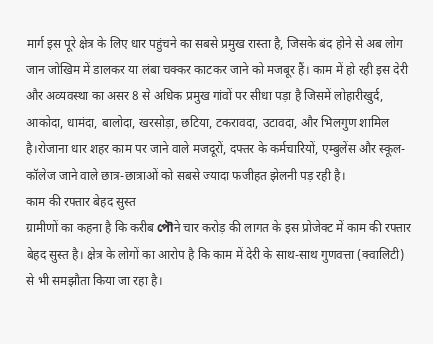मार्ग इस पूरे क्षेत्र के लिए धार पहुंचने का सबसे प्रमुख रास्ता है, जिसके बंद होने से अब लोग जान जोखिम में डालकर या लंबा चक्कर काटकर जाने को मजबूर हैं। काम में हो रही इस देरी और अव्यवस्था का असर 8 से अधिक प्रमुख गांवों पर सीधा पड़ा है जिसमें लोहारीखुर्द, आकोदा, धामंदा, बालोदा, खरसोड़ा, छटिया, टकरावदा, उटावदा, और भिलगुण शामिल है।रोजाना धार शहर काम पर जाने वाले मजदूरों, दफ्तर के कर्मचारियों, एम्बुलेंस और स्कूल-कॉलेज जाने वाले छात्र-छात्राओं को सबसे ज्यादा फजीहत झेलनी पड़ रही है।
काम की रफ्तार बेहद सुस्त
ग्रामीणों का कहना है कि करीब পৌने चार करोड़ की लागत के इस प्रोजेक्ट में काम की रफ्तार बेहद सुस्त है। क्षेत्र के लोगों का आरोप है कि काम में देरी के साथ-साथ गुणवत्ता (क्वालिटी) से भी समझौता किया जा रहा है।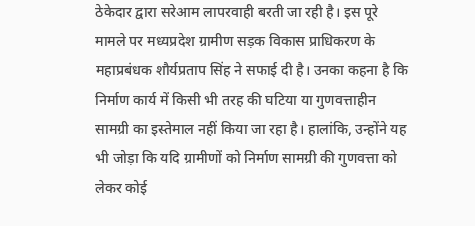ठेकेदार द्वारा सरेआम लापरवाही बरती जा रही है। इस पूरे मामले पर मध्यप्रदेश ग्रामीण सड़क विकास प्राधिकरण के महाप्रबंधक शौर्यप्रताप सिंह ने सफाई दी है। उनका कहना है कि निर्माण कार्य में किसी भी तरह की घटिया या गुणवत्ताहीन सामग्री का इस्तेमाल नहीं किया जा रहा है। हालांकि, उन्होंने यह भी जोड़ा कि यदि ग्रामीणों को निर्माण सामग्री की गुणवत्ता को लेकर कोई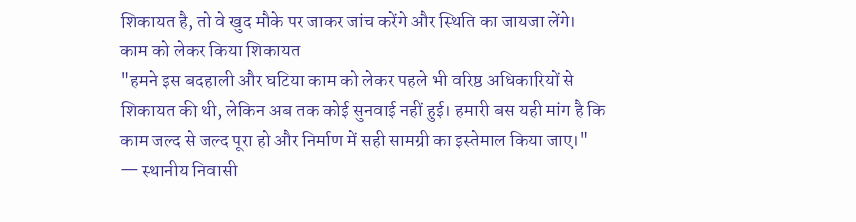शिकायत है, तो वे खुद मौके पर जाकर जांच करेंगे और स्थिति का जायजा लेंगे।
काम को लेकर किया शिकायत
"हमने इस बदहाली और घटिया काम को लेकर पहले भी वरिष्ठ अधिकारियों से शिकायत की थी, लेकिन अब तक कोई सुनवाई नहीं हुई। हमारी बस यही मांग है कि काम जल्द से जल्द पूरा हो और निर्माण में सही सामग्री का इस्तेमाल किया जाए।" — स्थानीय निवासी